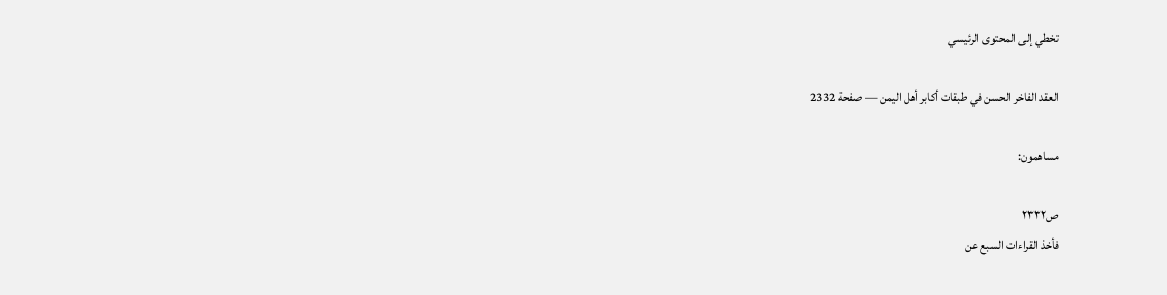تخطي إلى المحتوى الرئيسي

العقد الفاخر الحسن في طبقات أكابر أهل اليمن — صفحة 2332

مساهمون:

ص٢٣٣٢
فأخذ القراءات السبع عن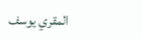المقري يوسف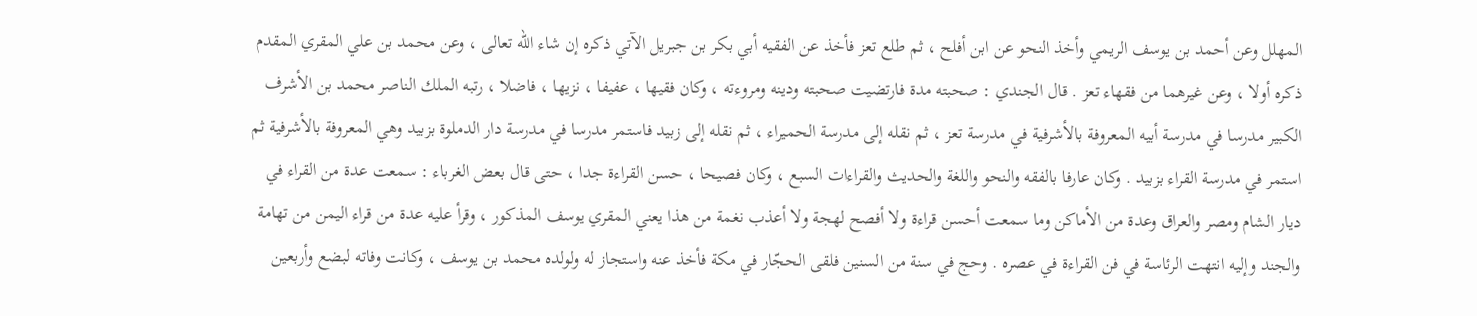المهلل وعن أحمد بن يوسف الريمي وأخذ النحو عن ابن أفلح ، ثم طلع تعز فأخذ عن الفقيه أبي بكر بن جبريل الآتي ذكره إن شاء اللّه تعالى ، وعن محمد بن علي المقري المقدم ذكره أولا ، وعن غيرهما من فقهاء تعز . قال الجندي : صحبته مدة فارتضيت صحبته ودينه ومروءته ، وكان فقيها ، عفيفا ، نزيها ، فاضلا ، رتبه الملك الناصر محمد بن الأشرف الكبير مدرسا في مدرسة أبيه المعروفة بالأشرفية في مدرسة تعز ، ثم نقله إلى مدرسة الحميراء ، ثم نقله إلى زبيد فاستمر مدرسا في مدرسة دار الدملوة بزبيد وهي المعروفة بالأشرفية ثم استمر في مدرسة القراء بزبيد . وكان عارفا بالفقه والنحو واللغة والحديث والقراءات السبع ، وكان فصيحا ، حسن القراءة جدا ، حتى قال بعض الغرباء : سمعت عدة من القراء في ديار الشام ومصر والعراق وعدة من الأماكن وما سمعت أحسن قراءة ولا أفصح لهجة ولا أعذب نغمة من هذا يعني المقري يوسف المذكور ، وقرأ عليه عدة من قراء اليمن من تهامة والجند وإليه انتهت الرئاسة في فن القراءة في عصره . وحج في سنة من السنين فلقى الحجّار في مكة فأخذ عنه واستجاز له ولولده محمد بن يوسف ، وكانت وفاته لبضع وأربعين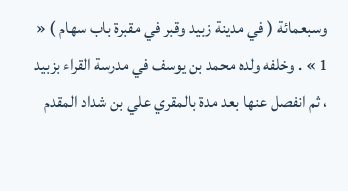وسبعمائة ( في مدينة زبيد وقبر في مقبرة باب سهام ) « 1 » . وخلفه ولده محمد بن يوسف في مدرسة القراء بزبيد ، ثم انفصل عنها بعد مدة بالمقري علي بن شداد المقدم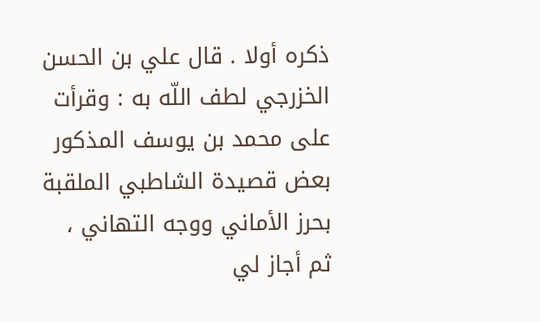ذكره أولا . قال علي بن الحسن الخزرجي لطف اللّه به : وقرأت على محمد بن يوسف المذكور بعض قصيدة الشاطبي الملقبة بحرز الأماني ووجه التهاني ، ثم أجاز لي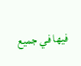فيها في جميع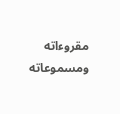مقروءاته ومسموعاته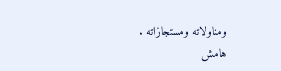ومناولاته ومستجازاته .
هامش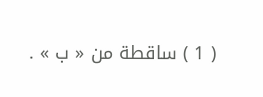( 1 ) ساقطة من « ب » .